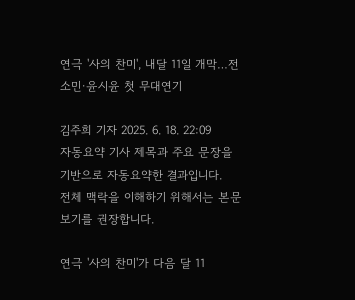연극 '사의 찬미', 내달 11일 개막…전소민·윤시윤 첫 무대연기

김주희 기자 2025. 6. 18. 22:09
자동요약 기사 제목과 주요 문장을 기반으로 자동요약한 결과입니다.
전체 맥락을 이해하기 위해서는 본문 보기를 권장합니다.

연극 '사의 찬미'가 다음 달 11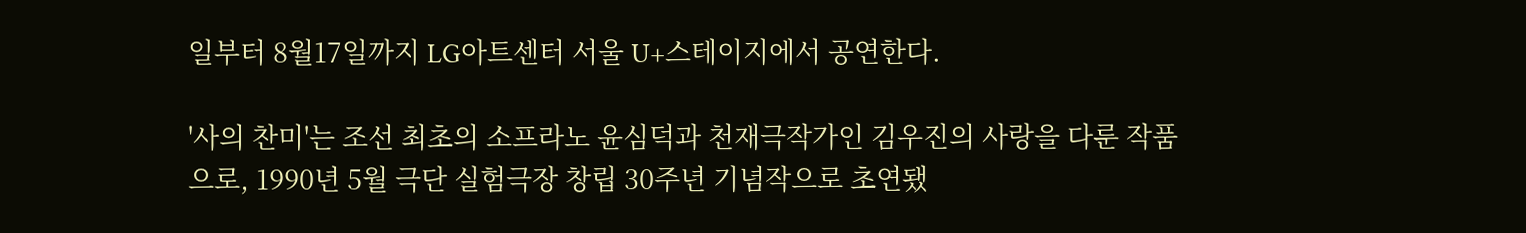일부터 8월17일까지 LG아트센터 서울 U+스테이지에서 공연한다.

'사의 찬미'는 조선 최초의 소프라노 윤심덕과 천재극작가인 김우진의 사랑을 다룬 작품으로, 1990년 5월 극단 실험극장 창립 30주년 기념작으로 초연됐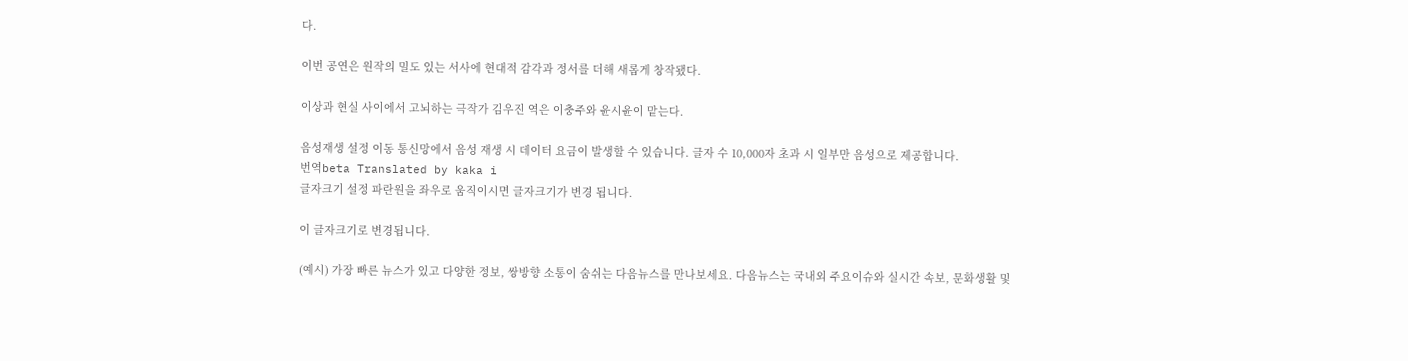다.

이번 공연은 원작의 밀도 있는 서사에 현대적 감각과 정서를 더해 새롭게 창작됐다.

이상과 현실 사이에서 고뇌하는 극작가 김우진 역은 이충주와 윤시윤이 맡는다.

음성재생 설정 이동 통신망에서 음성 재생 시 데이터 요금이 발생할 수 있습니다. 글자 수 10,000자 초과 시 일부만 음성으로 제공합니다.
번역beta Translated by kaka i
글자크기 설정 파란원을 좌우로 움직이시면 글자크기가 변경 됩니다.

이 글자크기로 변경됩니다.

(예시) 가장 빠른 뉴스가 있고 다양한 정보, 쌍방향 소통이 숨쉬는 다음뉴스를 만나보세요. 다음뉴스는 국내외 주요이슈와 실시간 속보, 문화생활 및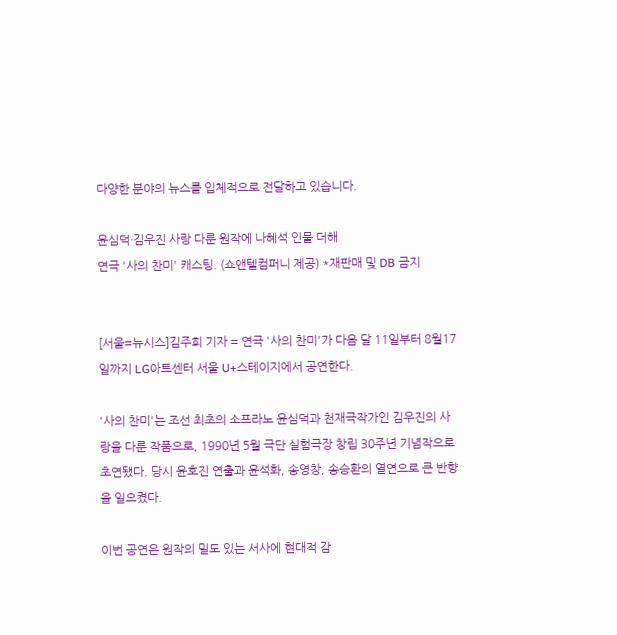다양한 분야의 뉴스를 입체적으로 전달하고 있습니다.

윤심덕·김우진 사랑 다룬 원작에 나혜석 인물 더해
연극 '사의 찬미' 캐스팅. (쇼앤텔컴퍼니 제공) *재판매 및 DB 금지


[서울=뉴시스]김주희 기자 = 연극 '사의 찬미'가 다음 달 11일부터 8월17일까지 LG아트센터 서울 U+스테이지에서 공연한다.

'사의 찬미'는 조선 최초의 소프라노 윤심덕과 천재극작가인 김우진의 사랑을 다룬 작품으로, 1990년 5월 극단 실험극장 창립 30주년 기념작으로 초연됐다. 당시 윤호진 연출과 윤석화, 송영창, 송승환의 열연으로 큰 반향을 일으켰다.

이번 공연은 원작의 밀도 있는 서사에 현대적 감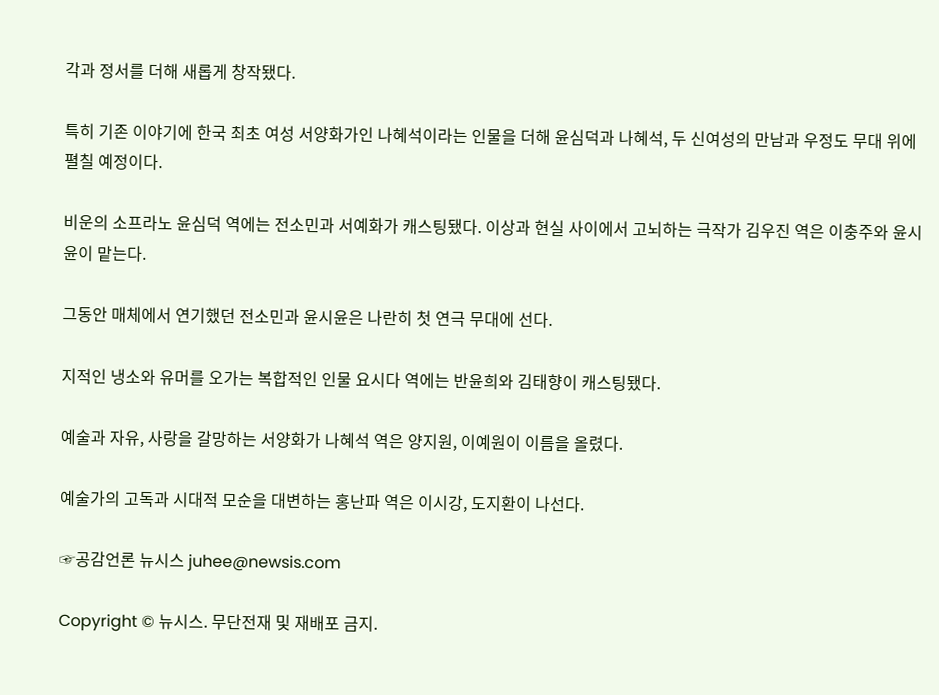각과 정서를 더해 새롭게 창작됐다.

특히 기존 이야기에 한국 최초 여성 서양화가인 나혜석이라는 인물을 더해 윤심덕과 나혜석, 두 신여성의 만남과 우정도 무대 위에 펼칠 예정이다.

비운의 소프라노 윤심덕 역에는 전소민과 서예화가 캐스팅됐다. 이상과 현실 사이에서 고뇌하는 극작가 김우진 역은 이충주와 윤시윤이 맡는다.

그동안 매체에서 연기했던 전소민과 윤시윤은 나란히 첫 연극 무대에 선다.

지적인 냉소와 유머를 오가는 복합적인 인물 요시다 역에는 반윤희와 김태향이 캐스팅됐다.

예술과 자유, 사랑을 갈망하는 서양화가 나혜석 역은 양지원, 이예원이 이름을 올렸다.

예술가의 고독과 시대적 모순을 대변하는 홍난파 역은 이시강, 도지환이 나선다.

☞공감언론 뉴시스 juhee@newsis.com

Copyright © 뉴시스. 무단전재 및 재배포 금지.